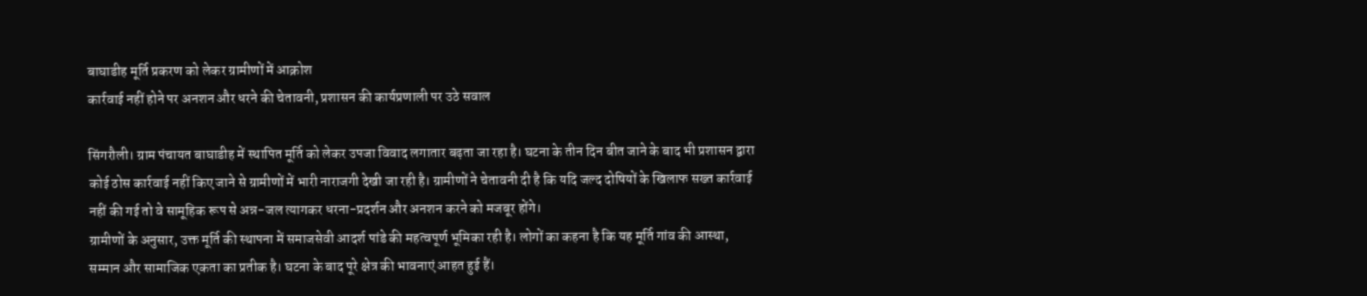बाघाडीह मूर्ति प्रकरण को लेकर ग्रामीणों में आक्रोश
कार्रवाई नहीं होने पर अनशन और धरने की चेतावनी, प्रशासन की कार्यप्रणाली पर उठे सवाल

सिंगरौली। ग्राम पंचायत बाघाडीह में स्थापित मूर्ति को लेकर उपजा विवाद लगातार बढ़ता जा रहा है। घटना के तीन दिन बीत जाने के बाद भी प्रशासन द्वारा कोई ठोस कार्रवाई नहीं किए जाने से ग्रामीणों में भारी नाराजगी देखी जा रही है। ग्रामीणों ने चेतावनी दी है कि यदि जल्द दोषियों के खिलाफ सख्त कार्रवाई नहीं की गई तो वे सामूहिक रूप से अन्न-जल त्यागकर धरना-प्रदर्शन और अनशन करने को मजबूर होंगे।
ग्रामीणों के अनुसार, उक्त मूर्ति की स्थापना में समाजसेवी आदर्श पांडे की महत्वपूर्ण भूमिका रही है। लोगों का कहना है कि यह मूर्ति गांव की आस्था, सम्मान और सामाजिक एकता का प्रतीक है। घटना के बाद पूरे क्षेत्र की भावनाएं आहत हुई हैं।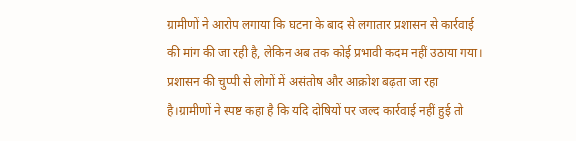ग्रामीणों ने आरोप लगाया कि घटना के बाद से लगातार प्रशासन से कार्रवाई की मांग की जा रही है, लेकिन अब तक कोई प्रभावी कदम नहीं उठाया गया। प्रशासन की चुप्पी से लोगों में असंतोष और आक्रोश बढ़ता जा रहा है।ग्रामीणों ने स्पष्ट कहा है कि यदि दोषियों पर जल्द कार्रवाई नहीं हुई तो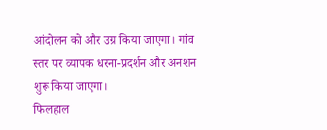आंदोलन को और उग्र किया जाएगा। गांव स्तर पर व्यापक धरना-प्रदर्शन और अनशन शुरू किया जाएगा।
फिलहाल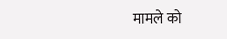मामले को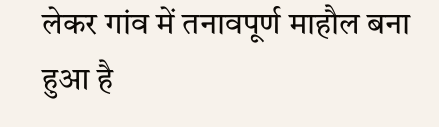लेकर गांव में तनावपूर्ण माहौल बना हुआ है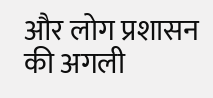और लोग प्रशासन की अगली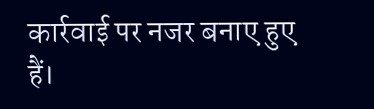कार्रवाई पर नजर बनाए हुए हैं।